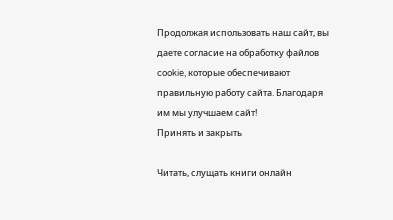Продолжая использовать наш сайт, вы даете согласие на обработку файлов cookie, которые обеспечивают правильную работу сайта. Благодаря им мы улучшаем сайт!
Принять и закрыть

Читать, слущать книги онлайн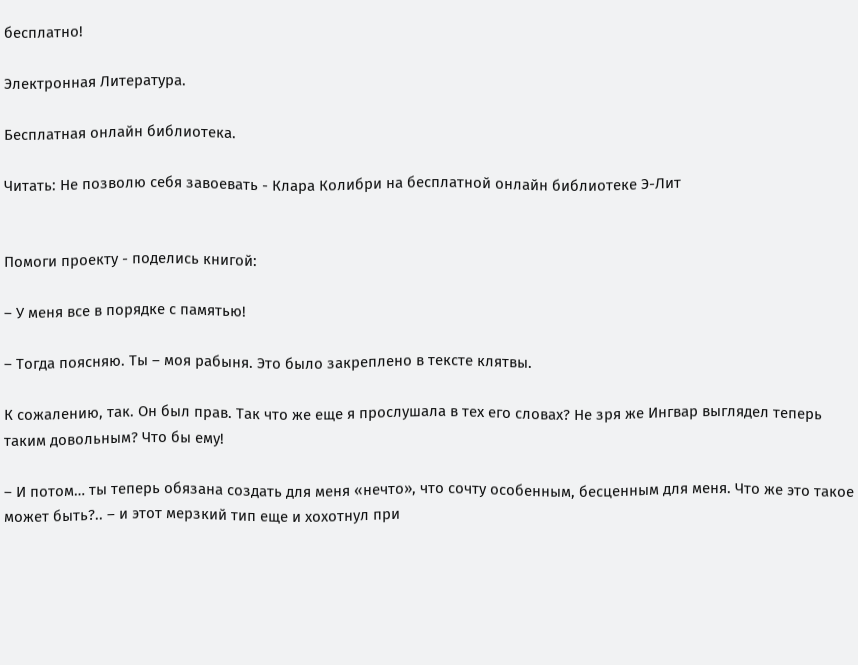бесплатно!

Электронная Литература.

Бесплатная онлайн библиотека.

Читать: Не позволю себя завоевать - Клара Колибри на бесплатной онлайн библиотеке Э-Лит


Помоги проекту - поделись книгой:

– У меня все в порядке с памятью!

– Тогда поясняю. Ты – моя рабыня. Это было закреплено в тексте клятвы.

К сожалению, так. Он был прав. Так что же еще я прослушала в тех его словах? Не зря же Ингвар выглядел теперь таким довольным? Что бы ему!

– И потом… ты теперь обязана создать для меня «нечто», что сочту особенным, бесценным для меня. Что же это такое может быть?.. – и этот мерзкий тип еще и хохотнул при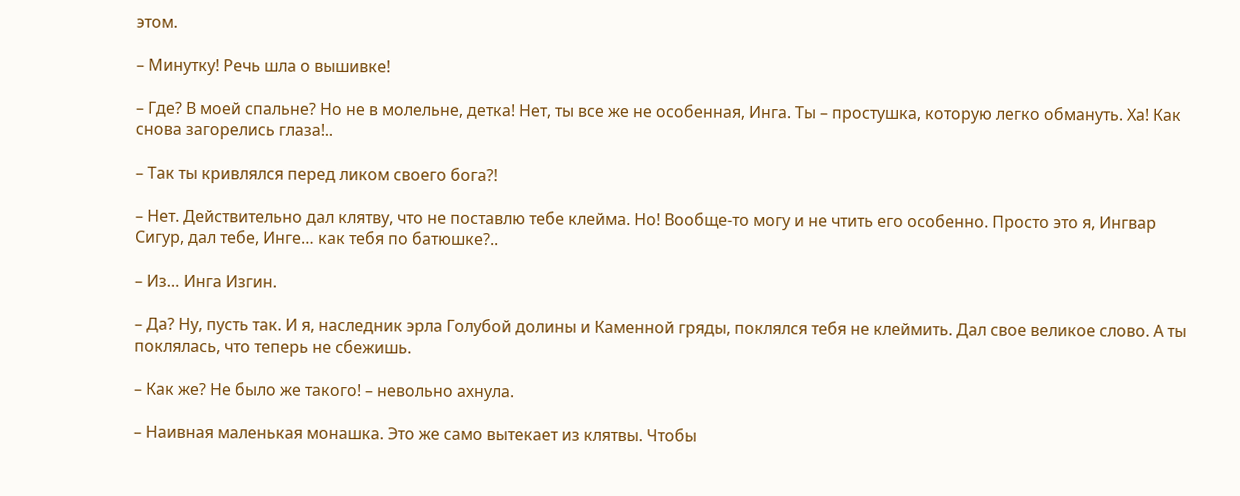этом.

– Минутку! Речь шла о вышивке!

– Где? В моей спальне? Но не в молельне, детка! Нет, ты все же не особенная, Инга. Ты – простушка, которую легко обмануть. Ха! Как снова загорелись глаза!..

– Так ты кривлялся перед ликом своего бога?!

– Нет. Действительно дал клятву, что не поставлю тебе клейма. Но! Вообще-то могу и не чтить его особенно. Просто это я, Ингвар Сигур, дал тебе, Инге… как тебя по батюшке?..

– Из… Инга Изгин.

– Да? Ну, пусть так. И я, наследник эрла Голубой долины и Каменной гряды, поклялся тебя не клеймить. Дал свое великое слово. А ты поклялась, что теперь не сбежишь.

– Как же? Не было же такого! – невольно ахнула.

– Наивная маленькая монашка. Это же само вытекает из клятвы. Чтобы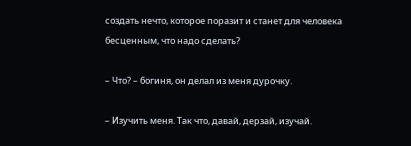создать нечто, которое поразит и станет для человека бесценным, что надо сделать?

– Что? – богиня, он делал из меня дурочку.

– Изучить меня. Так что, давай, дерзай, изучай.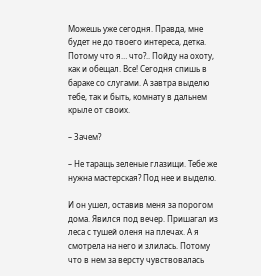Можешь уже сегодня. Правда, мне будет не до твоего интереса, детка. Потому что я… что?.. Пойду на охоту, как и обещал. Все! Сегодня спишь в бараке со слугами. А завтра выделю тебе, так и быть, комнату в дальнем крыле от своих.

– Зачем?

– Не таращь зеленые глазищи. Тебе же нужна мастерская? Под нее и выделю.

И он ушел, оставив меня за порогом дома. Явился под вечер. Пришагал из леса с тушей оленя на плечах. А я смотрела на него и злилась. Потому что в нем за версту чувствовалась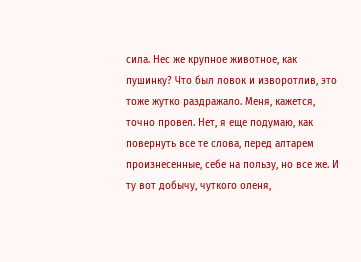сила. Нес же крупное животное, как пушинку? Что был ловок и изворотлив, это тоже жутко раздражало. Меня, кажется, точно провел. Нет, я еще подумаю, как повернуть все те слова, перед алтарем произнесенные, себе на пользу, но все же. И ту вот добычу, чуткого оленя,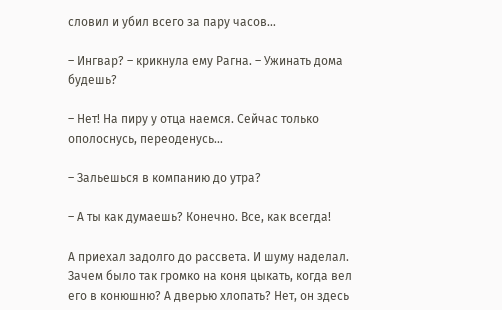словил и убил всего за пару часов…

– Ингвар? – крикнула ему Рагна. – Ужинать дома будешь?

– Нет! На пиру у отца наемся. Сейчас только ополоснусь, переоденусь…

– Зальешься в компанию до утра?

– А ты как думаешь? Конечно. Все, как всегда!

А приехал задолго до рассвета. И шуму наделал. Зачем было так громко на коня цыкать, когда вел его в конюшню? А дверью хлопать? Нет, он здесь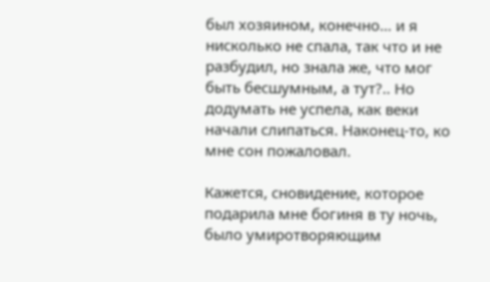был хозяином, конечно… и я нисколько не спала, так что и не разбудил, но знала же, что мог быть бесшумным, а тут?.. Но додумать не успела, как веки начали слипаться. Наконец-то, ко мне сон пожаловал.

Кажется, сновидение, которое подарила мне богиня в ту ночь, было умиротворяющим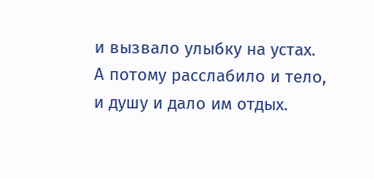и вызвало улыбку на устах. А потому расслабило и тело, и душу и дало им отдых.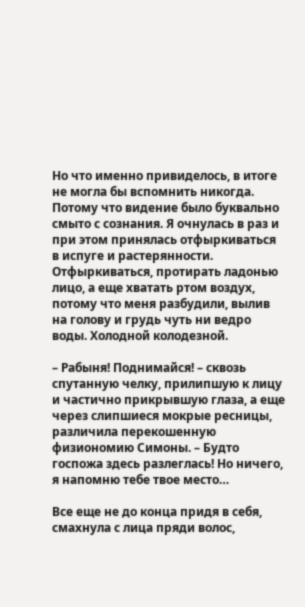Но что именно привиделось, в итоге не могла бы вспомнить никогда. Потому что видение было буквально смыто с сознания. Я очнулась в раз и при этом принялась отфыркиваться в испуге и растерянности. Отфыркиваться, протирать ладонью лицо, а еще хватать ртом воздух, потому что меня разбудили, вылив на голову и грудь чуть ни ведро воды. Холодной колодезной.

– Рабыня! Поднимайся! – сквозь спутанную челку, прилипшую к лицу и частично прикрывшую глаза, а еще через слипшиеся мокрые ресницы, различила перекошенную физиономию Симоны. – Будто госпожа здесь разлеглась! Но ничего, я напомню тебе твое место…

Все еще не до конца придя в себя, смахнула с лица пряди волос,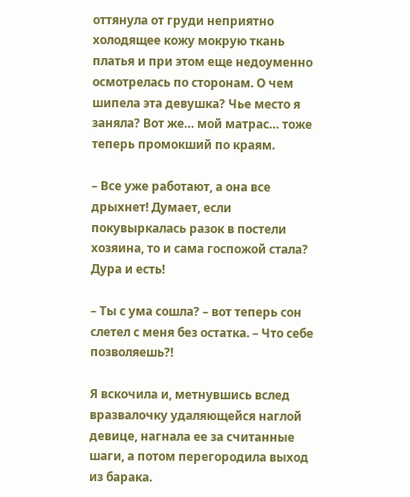оттянула от груди неприятно холодящее кожу мокрую ткань платья и при этом еще недоуменно осмотрелась по сторонам. О чем шипела эта девушка? Чье место я заняла? Вот же… мой матрас… тоже теперь промокший по краям.

– Все уже работают, а она все дрыхнет! Думает, если покувыркалась разок в постели хозяина, то и сама госпожой стала? Дура и есть!

– Ты с ума сошла? – вот теперь сон слетел с меня без остатка. – Что себе позволяешь?!

Я вскочила и, метнувшись вслед вразвалочку удаляющейся наглой девице, нагнала ее за считанные шаги, а потом перегородила выход из барака.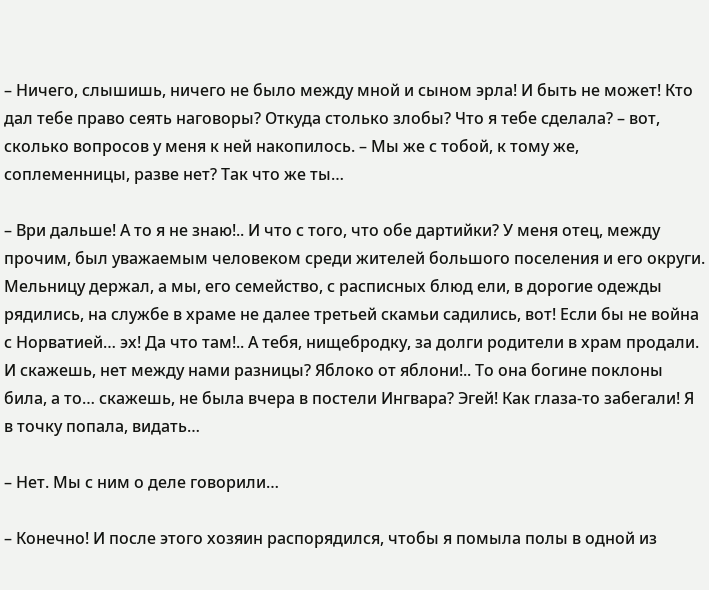– Ничего, слышишь, ничего не было между мной и сыном эрла! И быть не может! Кто дал тебе право сеять наговоры? Откуда столько злобы? Что я тебе сделала? – вот, сколько вопросов у меня к ней накопилось. – Мы же с тобой, к тому же, соплеменницы, разве нет? Так что же ты…

– Ври дальше! А то я не знаю!.. И что с того, что обе дартийки? У меня отец, между прочим, был уважаемым человеком среди жителей большого поселения и его округи. Мельницу держал, а мы, его семейство, с расписных блюд ели, в дорогие одежды рядились, на службе в храме не далее третьей скамьи садились, вот! Если бы не война с Норватией… эх! Да что там!.. А тебя, нищебродку, за долги родители в храм продали. И скажешь, нет между нами разницы? Яблоко от яблони!.. То она богине поклоны била, а то… скажешь, не была вчера в постели Ингвара? Эгей! Как глаза-то забегали! Я в точку попала, видать…

– Нет. Мы с ним о деле говорили…

– Конечно! И после этого хозяин распорядился, чтобы я помыла полы в одной из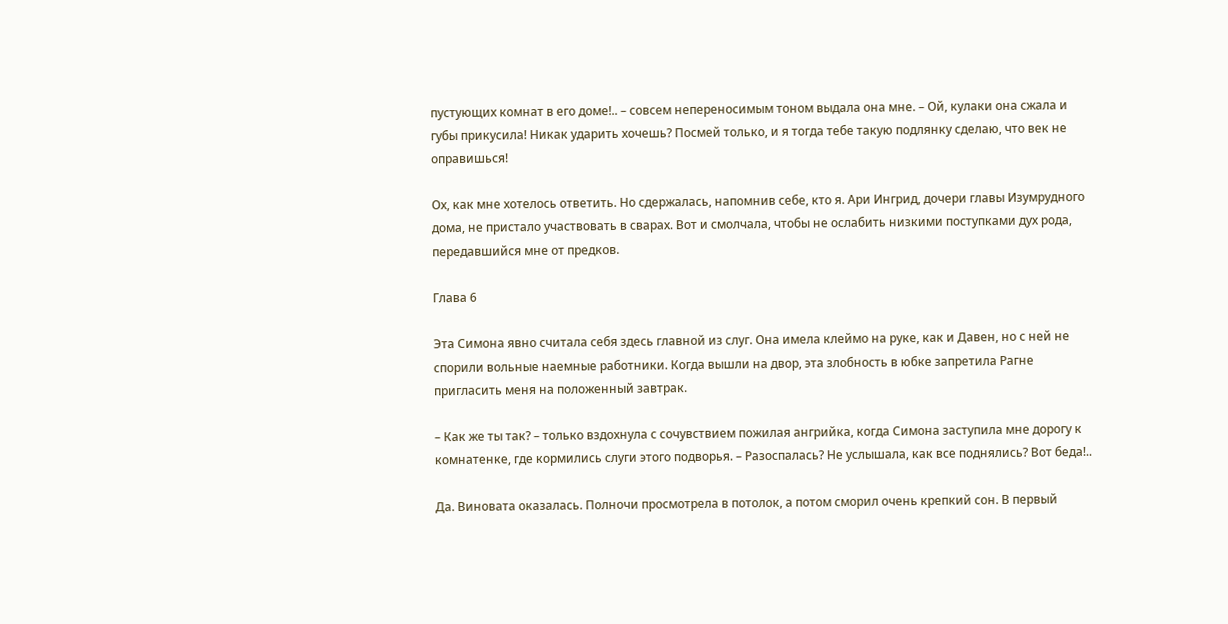пустующих комнат в его доме!.. – совсем непереносимым тоном выдала она мне. – Ой, кулаки она сжала и губы прикусила! Никак ударить хочешь? Посмей только, и я тогда тебе такую подлянку сделаю, что век не оправишься!

Ох, как мне хотелось ответить. Но сдержалась, напомнив себе, кто я. Ари Ингрид, дочери главы Изумрудного дома, не пристало участвовать в сварах. Вот и смолчала, чтобы не ослабить низкими поступками дух рода, передавшийся мне от предков.

Глава 6

Эта Симона явно считала себя здесь главной из слуг. Она имела клеймо на руке, как и Давен, но с ней не спорили вольные наемные работники. Когда вышли на двор, эта злобность в юбке запретила Рагне пригласить меня на положенный завтрак.

– Как же ты так? – только вздохнула с сочувствием пожилая ангрийка, когда Симона заступила мне дорогу к комнатенке, где кормились слуги этого подворья. – Разоспалась? Не услышала, как все поднялись? Вот беда!..

Да. Виновата оказалась. Полночи просмотрела в потолок, а потом сморил очень крепкий сон. В первый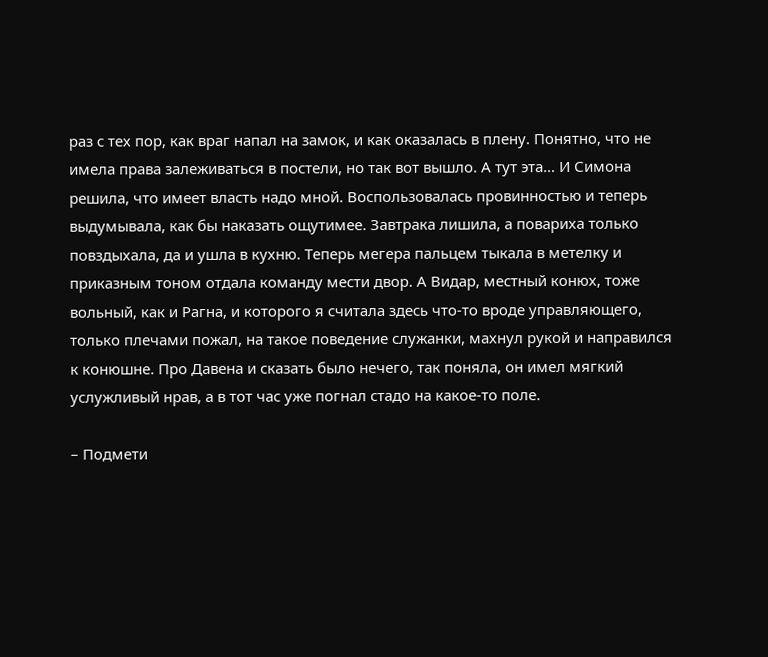раз с тех пор, как враг напал на замок, и как оказалась в плену. Понятно, что не имела права залеживаться в постели, но так вот вышло. А тут эта… И Симона решила, что имеет власть надо мной. Воспользовалась провинностью и теперь выдумывала, как бы наказать ощутимее. Завтрака лишила, а повариха только повздыхала, да и ушла в кухню. Теперь мегера пальцем тыкала в метелку и приказным тоном отдала команду мести двор. А Видар, местный конюх, тоже вольный, как и Рагна, и которого я считала здесь что-то вроде управляющего, только плечами пожал, на такое поведение служанки, махнул рукой и направился к конюшне. Про Давена и сказать было нечего, так поняла, он имел мягкий услужливый нрав, а в тот час уже погнал стадо на какое-то поле.

– Подмети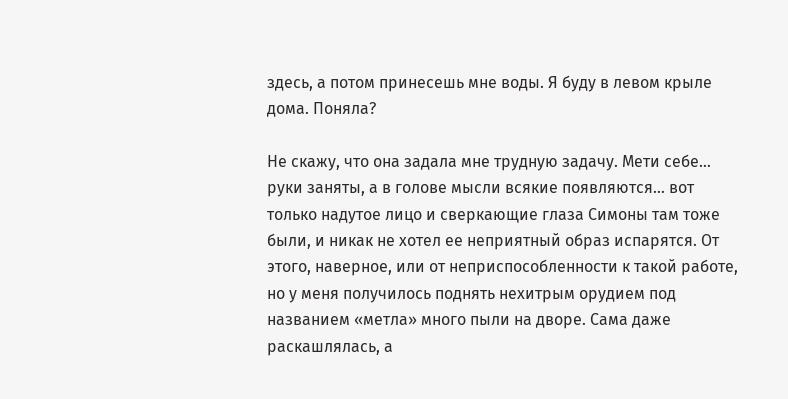здесь, а потом принесешь мне воды. Я буду в левом крыле дома. Поняла?

Не скажу, что она задала мне трудную задачу. Мети себе… руки заняты, а в голове мысли всякие появляются… вот только надутое лицо и сверкающие глаза Симоны там тоже были, и никак не хотел ее неприятный образ испарятся. От этого, наверное, или от неприспособленности к такой работе, но у меня получилось поднять нехитрым орудием под названием «метла» много пыли на дворе. Сама даже раскашлялась, а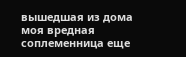вышедшая из дома моя вредная соплеменница еще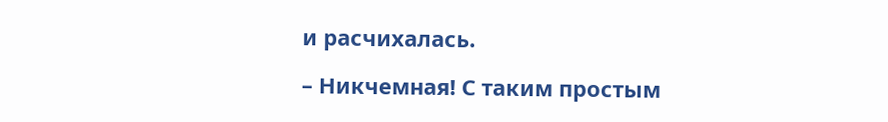и расчихалась.

– Никчемная! С таким простым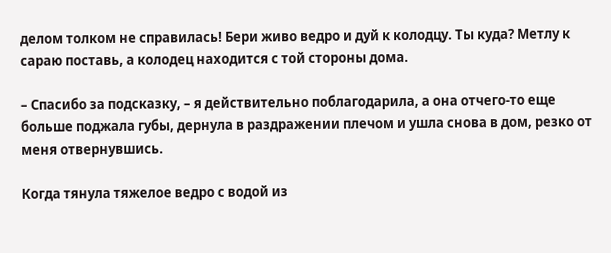делом толком не справилась! Бери живо ведро и дуй к колодцу. Ты куда? Метлу к сараю поставь, а колодец находится с той стороны дома.

– Спасибо за подсказку, – я действительно поблагодарила, а она отчего-то еще больше поджала губы, дернула в раздражении плечом и ушла снова в дом, резко от меня отвернувшись.

Когда тянула тяжелое ведро с водой из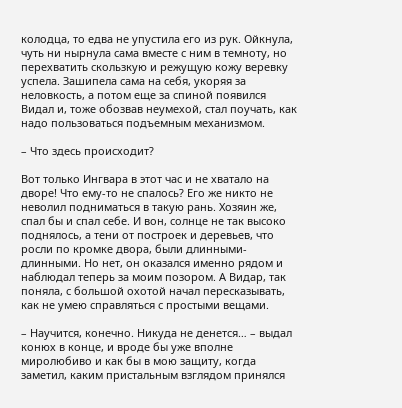колодца, то едва не упустила его из рук. Ойкнула, чуть ни нырнула сама вместе с ним в темноту, но перехватить скользкую и режущую кожу веревку успела. Зашипела сама на себя, укоряя за неловкость, а потом еще за спиной появился Видал и, тоже обозвав неумехой, стал поучать, как надо пользоваться подъемным механизмом.

– Что здесь происходит?

Вот только Ингвара в этот час и не хватало на дворе! Что ему-то не спалось? Его же никто не неволил подниматься в такую рань. Хозяин же, спал бы и спал себе. И вон, солнце не так высоко поднялось, а тени от построек и деревьев, что росли по кромке двора, были длинными-длинными. Но нет, он оказался именно рядом и наблюдал теперь за моим позором. А Видар, так поняла, с большой охотой начал пересказывать, как не умею справляться с простыми вещами.

– Научится, конечно. Никуда не денется… – выдал конюх в конце, и вроде бы уже вполне миролюбиво и как бы в мою защиту, когда заметил, каким пристальным взглядом принялся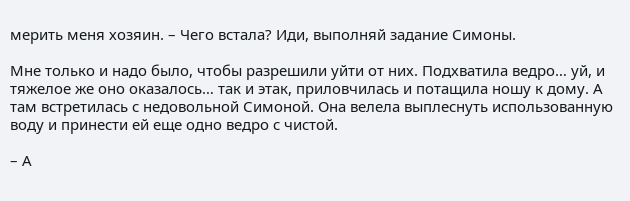мерить меня хозяин. – Чего встала? Иди, выполняй задание Симоны.

Мне только и надо было, чтобы разрешили уйти от них. Подхватила ведро… уй, и тяжелое же оно оказалось… так и этак, приловчилась и потащила ношу к дому. А там встретилась с недовольной Симоной. Она велела выплеснуть использованную воду и принести ей еще одно ведро с чистой.

– А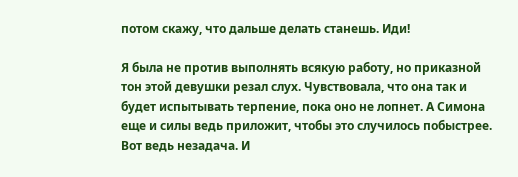потом скажу, что дальше делать станешь. Иди!

Я была не против выполнять всякую работу, но приказной тон этой девушки резал слух. Чувствовала, что она так и будет испытывать терпение, пока оно не лопнет. А Симона еще и силы ведь приложит, чтобы это случилось побыстрее. Вот ведь незадача. И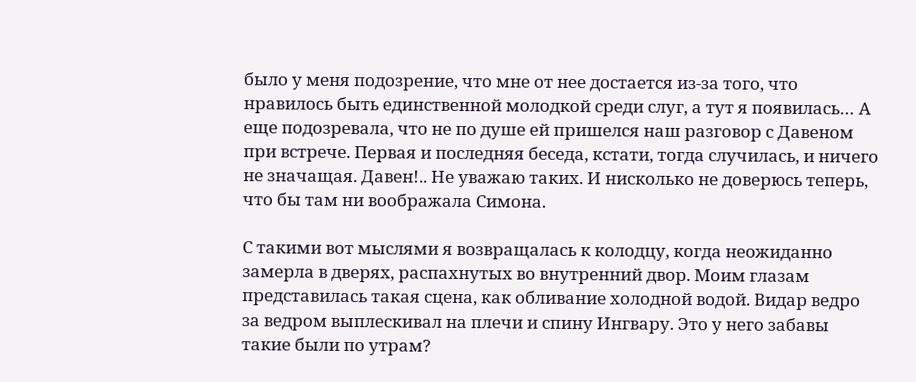было у меня подозрение, что мне от нее достается из-за того, что нравилось быть единственной молодкой среди слуг, а тут я появилась… А еще подозревала, что не по душе ей пришелся наш разговор с Давеном при встрече. Первая и последняя беседа, кстати, тогда случилась, и ничего не значащая. Давен!.. Не уважаю таких. И нисколько не доверюсь теперь, что бы там ни воображала Симона.

С такими вот мыслями я возвращалась к колодцу, когда неожиданно замерла в дверях, распахнутых во внутренний двор. Моим глазам представилась такая сцена, как обливание холодной водой. Видар ведро за ведром выплескивал на плечи и спину Ингвару. Это у него забавы такие были по утрам?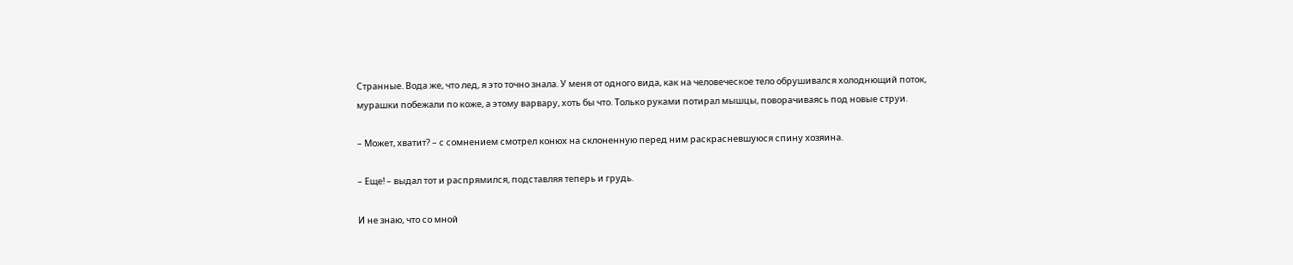Странные. Вода же, что лед, я это точно знала. У меня от одного вида, как на человеческое тело обрушивался холоднющий поток, мурашки побежали по коже, а этому варвару, хоть бы что. Только руками потирал мышцы, поворачиваясь под новые струи.

– Может, хватит? – с сомнением смотрел конюх на склоненную перед ним раскрасневшуюся спину хозяина.

– Еще! – выдал тот и распрямился, подставляя теперь и грудь.

И не знаю, что со мной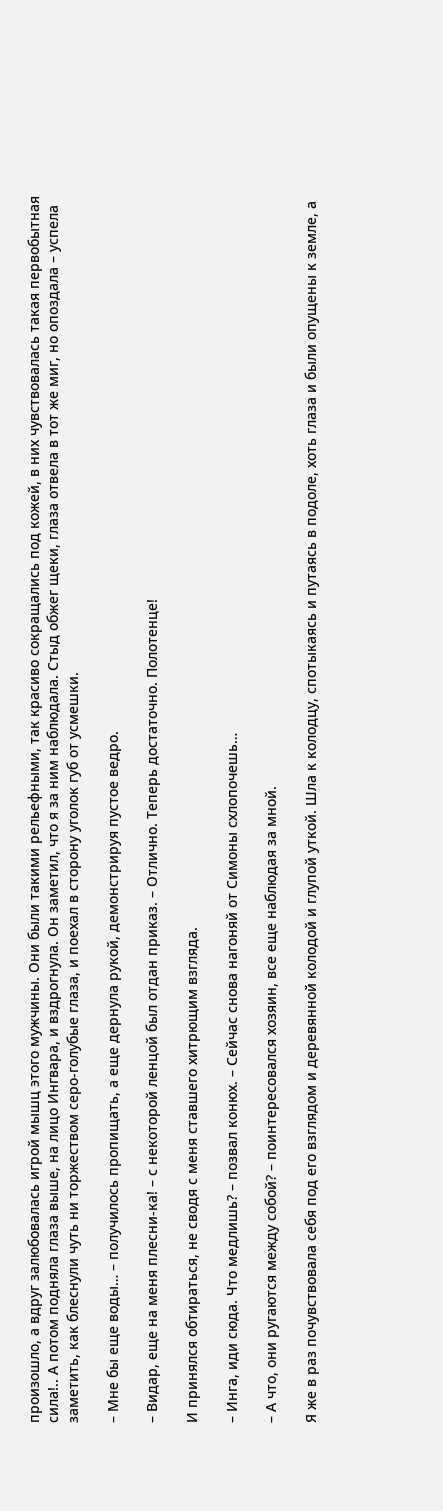произошло, а вдруг залюбовалась игрой мышц этого мужчины. Они были такими рельефными, так красиво сокращались под кожей, в них чувствовалась такая первобытная сила!.. А потом подняла глаза выше, на лицо Ингвара, и вздрогнула. Он заметил, что я за ним наблюдала. Стыд обжег щеки, глаза отвела в тот же миг, но опоздала – успела заметить, как блеснули чуть ни торжеством серо-голубые глаза, и поехал в сторону уголок губ от усмешки.

– Мне бы еще воды… – получилось пропищать, а еще дернула рукой, демонстрируя пустое ведро.

– Видар, еще на меня плесни-ка! – с некоторой ленцой был отдан приказ. – Отлично. Теперь достаточно. Полотенце!

И принялся обтираться, не сводя с меня ставшего хитрющим взгляда.

– Инга, иди сюда. Что медлишь? – позвал конюх. – Сейчас снова нагоняй от Симоны схлопочешь…

– А что, они ругаются между собой? – поинтересовался хозяин, все еще наблюдая за мной.

Я же в раз почувствовала себя под его взглядом и деревянной колодой и глупой уткой. Шла к колодцу, спотыкаясь и путаясь в подоле, хоть глаза и были опущены к земле, а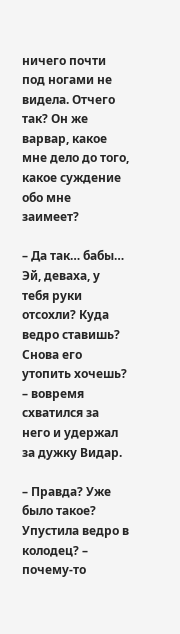ничего почти под ногами не видела. Отчего так? Он же варвар, какое мне дело до того, какое суждение обо мне заимеет?

– Да так… бабы… Эй, деваха, у тебя руки отсохли? Куда ведро ставишь? Снова его утопить хочешь? – вовремя схватился за него и удержал за дужку Видар.

– Правда? Уже было такое? Упустила ведро в колодец? – почему-то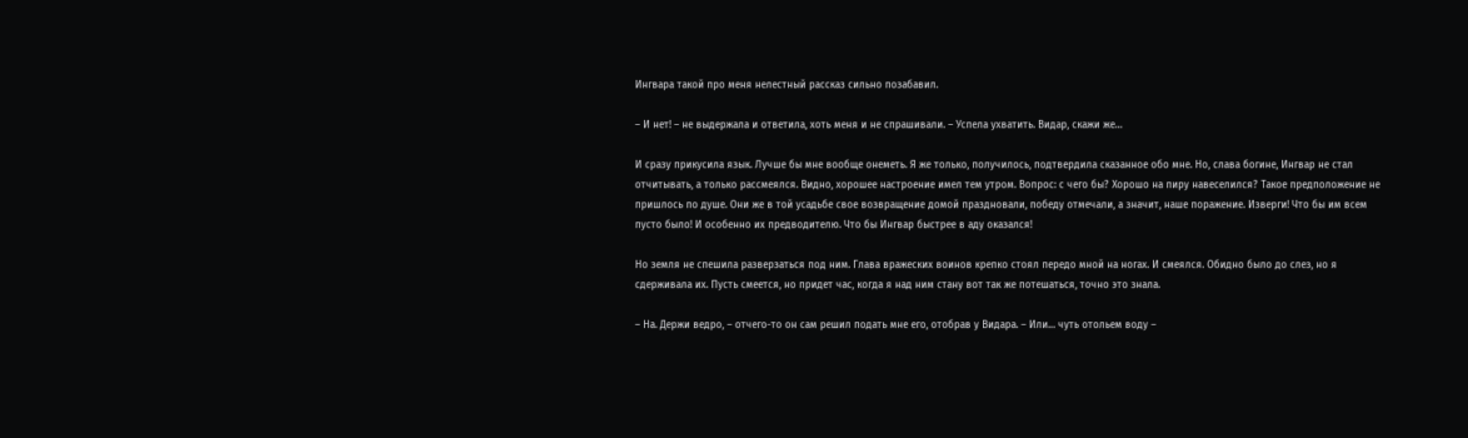Ингвара такой про меня нелестный рассказ сильно позабавил.

– И нет! – не выдержала и ответила, хоть меня и не спрашивали. – Успела ухватить. Видар, скажи же…

И сразу прикусила язык. Лучше бы мне вообще онеметь. Я же только, получилось, подтвердила сказанное обо мне. Но, слава богине, Ингвар не стал отчитывать, а только рассмеялся. Видно, хорошее настроение имел тем утром. Вопрос: с чего бы? Хорошо на пиру навеселился? Такое предположение не пришлось по душе. Они же в той усадьбе свое возвращение домой праздновали, победу отмечали, а значит, наше поражение. Изверги! Что бы им всем пусто было! И особенно их предводителю. Что бы Ингвар быстрее в аду оказался!

Но земля не спешила разверзаться под ним. Глава вражеских воинов крепко стоял передо мной на ногах. И смеялся. Обидно было до слез, но я сдерживала их. Пусть смеется, но придет час, когда я над ним стану вот так же потешаться, точно это знала.

– На. Держи ведро, – отчего-то он сам решил подать мне его, отобрав у Видара. – Или… чуть отольем воду –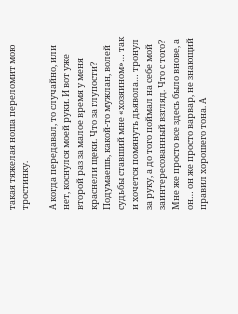такая тяжелая ноша переломит мою тростинку.

А когда передавал, то случайно, или нет, коснулся моей руки. И вот уже второй раз за малое время у меня краснели щеки. Что за глупости? Подумаешь, какой-то мужлан, волей судьбы ставший мне «хозяином»… так и хочется помянуть дьявола… тронул за руку, а до того поймал на себе мой заинтересованный взгляд. Что с того? Мне же просто все здесь было внове, а он… он же просто варвар, не знающий правил хорошего тона. А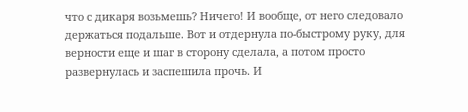что с дикаря возьмешь? Ничего! И вообще, от него следовало держаться подальше. Вот и отдернула по-быстрому руку, для верности еще и шаг в сторону сделала, а потом просто развернулась и заспешила прочь. И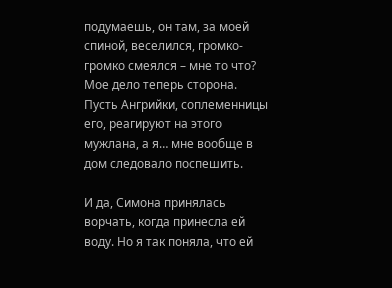подумаешь, он там, за моей спиной, веселился, громко-громко смеялся – мне то что? Мое дело теперь сторона. Пусть Ангрийки, соплеменницы его, реагируют на этого мужлана, а я… мне вообще в дом следовало поспешить.

И да, Симона принялась ворчать, когда принесла ей воду. Но я так поняла, что ей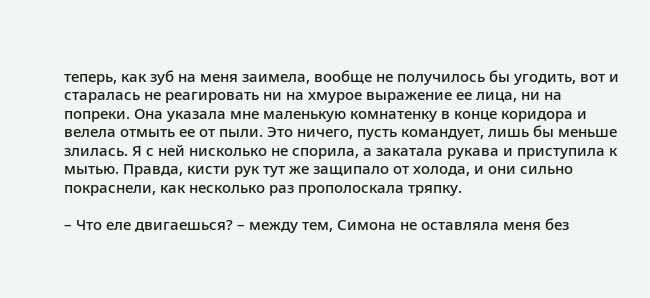теперь, как зуб на меня заимела, вообще не получилось бы угодить, вот и старалась не реагировать ни на хмурое выражение ее лица, ни на попреки. Она указала мне маленькую комнатенку в конце коридора и велела отмыть ее от пыли. Это ничего, пусть командует, лишь бы меньше злилась. Я с ней нисколько не спорила, а закатала рукава и приступила к мытью. Правда, кисти рук тут же защипало от холода, и они сильно покраснели, как несколько раз прополоскала тряпку.

– Что еле двигаешься? – между тем, Симона не оставляла меня без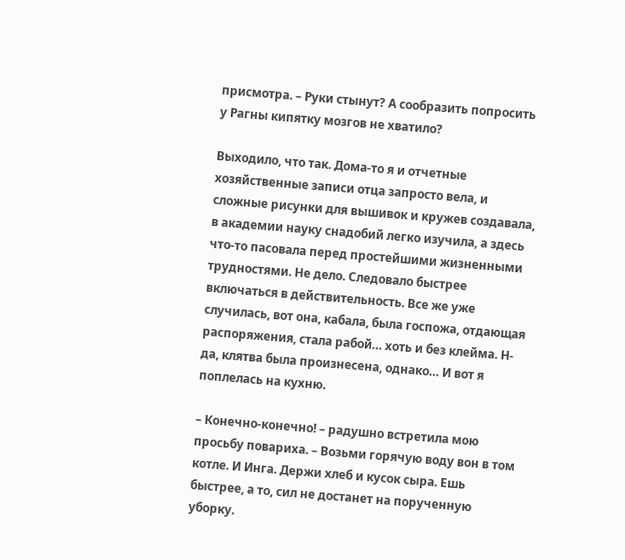присмотра. – Руки стынут? А сообразить попросить у Рагны кипятку мозгов не хватило?

Выходило, что так. Дома-то я и отчетные хозяйственные записи отца запросто вела, и сложные рисунки для вышивок и кружев создавала, в академии науку снадобий легко изучила, а здесь что-то пасовала перед простейшими жизненными трудностями. Не дело. Следовало быстрее включаться в действительность. Все же уже случилась, вот она, кабала, была госпожа, отдающая распоряжения, стала рабой… хоть и без клейма. Н-да, клятва была произнесена, однако… И вот я поплелась на кухню.

– Конечно-конечно! – радушно встретила мою просьбу повариха. – Возьми горячую воду вон в том котле. И Инга. Держи хлеб и кусок сыра. Ешь быстрее, а то, сил не достанет на порученную уборку.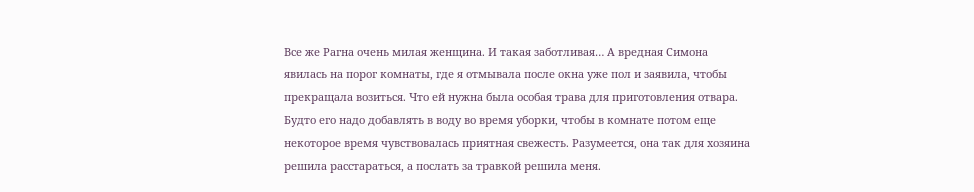Все же Рагна очень милая женщина. И такая заботливая… А вредная Симона явилась на порог комнаты, где я отмывала после окна уже пол и заявила, чтобы прекращала возиться. Что ей нужна была особая трава для приготовления отвара. Будто его надо добавлять в воду во время уборки, чтобы в комнате потом еще некоторое время чувствовалась приятная свежесть. Разумеется, она так для хозяина решила расстараться, а послать за травкой решила меня.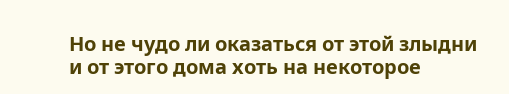Но не чудо ли оказаться от этой злыдни и от этого дома хоть на некоторое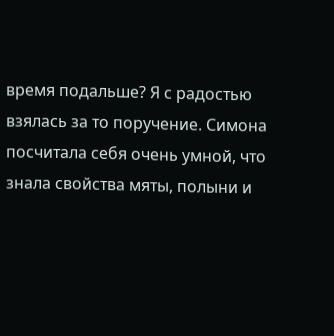время подальше? Я с радостью взялась за то поручение. Симона посчитала себя очень умной, что знала свойства мяты, полыни и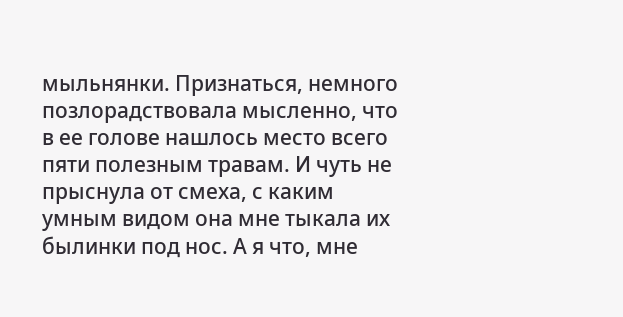мыльнянки. Признаться, немного позлорадствовала мысленно, что в ее голове нашлось место всего пяти полезным травам. И чуть не прыснула от смеха, с каким умным видом она мне тыкала их былинки под нос. А я что, мне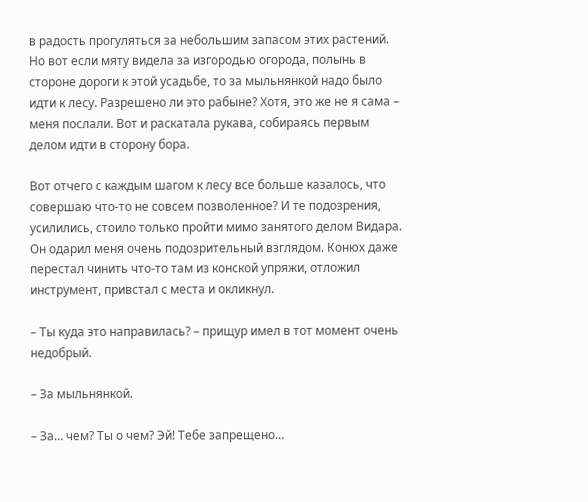в радость прогуляться за небольшим запасом этих растений. Но вот если мяту видела за изгородью огорода, полынь в стороне дороги к этой усадьбе, то за мыльнянкой надо было идти к лесу. Разрешено ли это рабыне? Хотя, это же не я сама – меня послали. Вот и раскатала рукава, собираясь первым делом идти в сторону бора.

Вот отчего с каждым шагом к лесу все больше казалось, что совершаю что-то не совсем позволенное? И те подозрения, усилились, стоило только пройти мимо занятого делом Видара. Он одарил меня очень подозрительный взглядом. Конюх даже перестал чинить что-то там из конской упряжи, отложил инструмент, привстал с места и окликнул.

– Ты куда это направилась? – прищур имел в тот момент очень недобрый.

– За мыльнянкой.

– За… чем? Ты о чем? Эй! Тебе запрещено…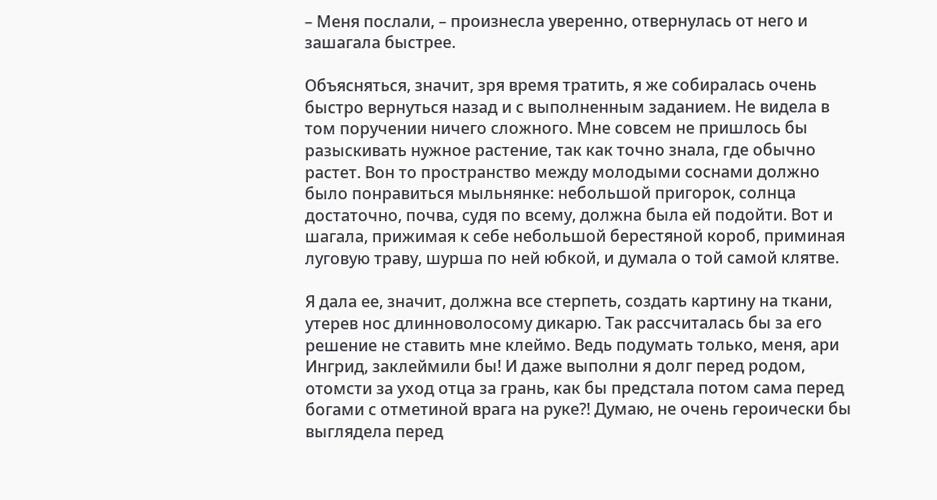– Меня послали, – произнесла уверенно, отвернулась от него и зашагала быстрее.

Объясняться, значит, зря время тратить, я же собиралась очень быстро вернуться назад и с выполненным заданием. Не видела в том поручении ничего сложного. Мне совсем не пришлось бы разыскивать нужное растение, так как точно знала, где обычно растет. Вон то пространство между молодыми соснами должно было понравиться мыльнянке: небольшой пригорок, солнца достаточно, почва, судя по всему, должна была ей подойти. Вот и шагала, прижимая к себе небольшой берестяной короб, приминая луговую траву, шурша по ней юбкой, и думала о той самой клятве.

Я дала ее, значит, должна все стерпеть, создать картину на ткани, утерев нос длинноволосому дикарю. Так рассчиталась бы за его решение не ставить мне клеймо. Ведь подумать только, меня, ари Ингрид, заклеймили бы! И даже выполни я долг перед родом, отомсти за уход отца за грань, как бы предстала потом сама перед богами с отметиной врага на руке?! Думаю, не очень героически бы выглядела перед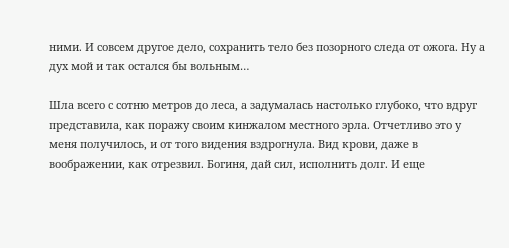ними. И совсем другое дело, сохранить тело без позорного следа от ожога. Ну а дух мой и так остался бы вольным…

Шла всего с сотню метров до леса, а задумалась настолько глубоко, что вдруг представила, как поражу своим кинжалом местного эрла. Отчетливо это у меня получилось, и от того видения вздрогнула. Вид крови, даже в воображении, как отрезвил. Богиня, дай сил, исполнить долг. И еще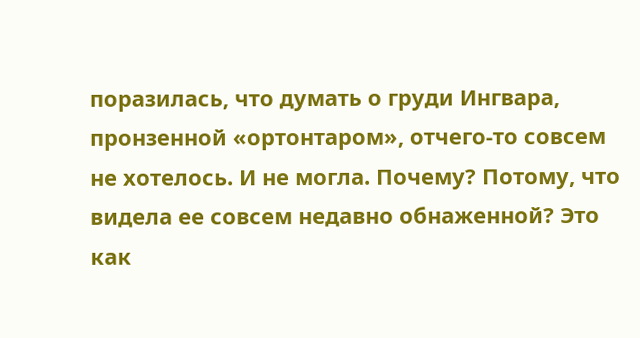поразилась, что думать о груди Ингвара, пронзенной «ортонтаром», отчего-то совсем не хотелось. И не могла. Почему? Потому, что видела ее совсем недавно обнаженной? Это как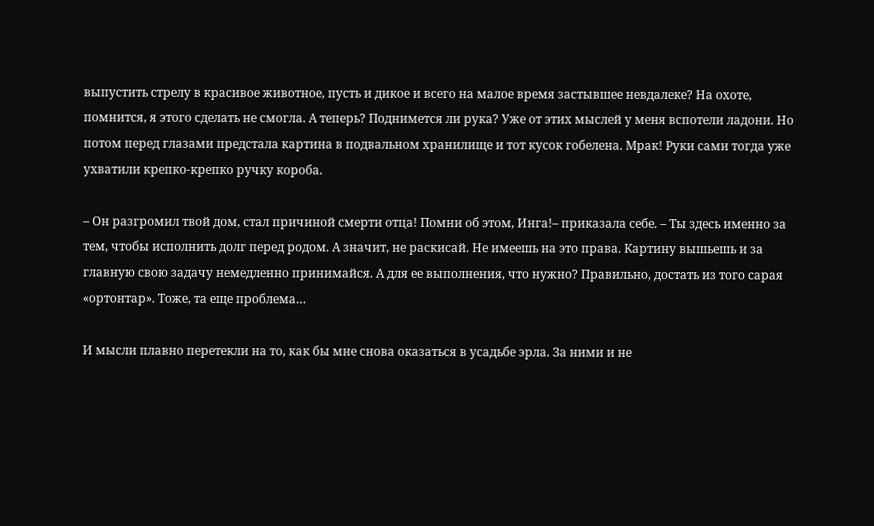выпустить стрелу в красивое животное, пусть и дикое и всего на малое время застывшее невдалеке? На охоте, помнится, я этого сделать не смогла. А теперь? Поднимется ли рука? Уже от этих мыслей у меня вспотели ладони. Но потом перед глазами предстала картина в подвальном хранилище и тот кусок гобелена. Мрак! Руки сами тогда уже ухватили крепко-крепко ручку короба.

– Он разгромил твой дом, стал причиной смерти отца! Помни об этом, Инга!– приказала себе. – Ты здесь именно за тем, чтобы исполнить долг перед родом. А значит, не раскисай. Не имеешь на это права. Картину вышьешь и за главную свою задачу немедленно принимайся. А для ее выполнения, что нужно? Правильно, достать из того сарая «ортонтар». Тоже, та еще проблема…

И мысли плавно перетекли на то, как бы мне снова оказаться в усадьбе эрла. За ними и не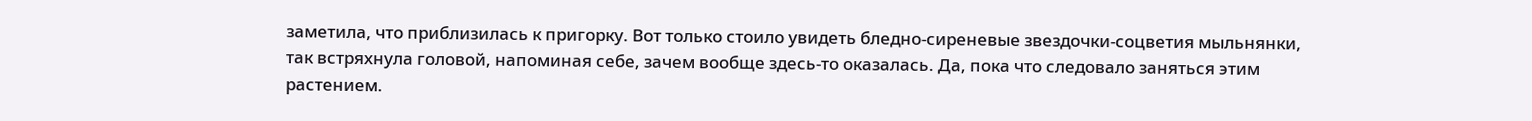заметила, что приблизилась к пригорку. Вот только стоило увидеть бледно-сиреневые звездочки-соцветия мыльнянки, так встряхнула головой, напоминая себе, зачем вообще здесь-то оказалась. Да, пока что следовало заняться этим растением.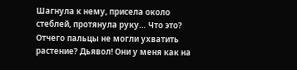Шагнула к нему, присела около стеблей, протянула руку… Что это? Отчего пальцы не могли ухватить растение? Дьявол! Они у меня как на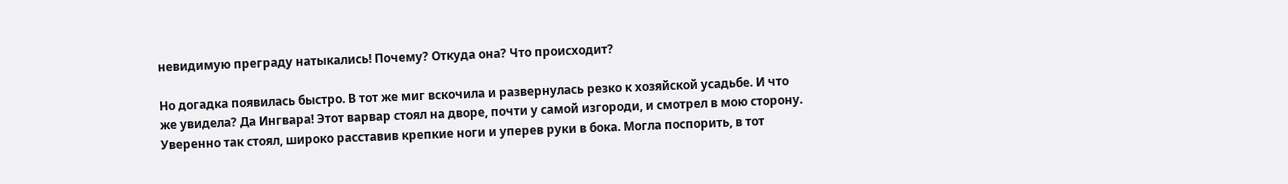невидимую преграду натыкались! Почему? Откуда она? Что происходит?

Но догадка появилась быстро. В тот же миг вскочила и развернулась резко к хозяйской усадьбе. И что же увидела? Да Ингвара! Этот варвар стоял на дворе, почти у самой изгороди, и смотрел в мою сторону. Уверенно так стоял, широко расставив крепкие ноги и уперев руки в бока. Могла поспорить, в тот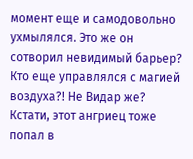момент еще и самодовольно ухмылялся. Это же он сотворил невидимый барьер? Кто еще управлялся с магией воздуха?! Не Видар же? Кстати, этот ангриец тоже попал в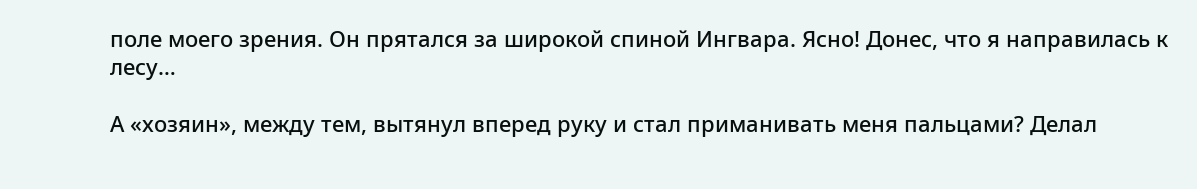поле моего зрения. Он прятался за широкой спиной Ингвара. Ясно! Донес, что я направилась к лесу…

А «хозяин», между тем, вытянул вперед руку и стал приманивать меня пальцами? Делал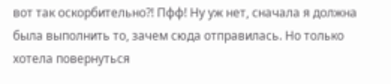вот так оскорбительно?! Пфф! Ну уж нет, сначала я должна была выполнить то, зачем сюда отправилась. Но только хотела повернуться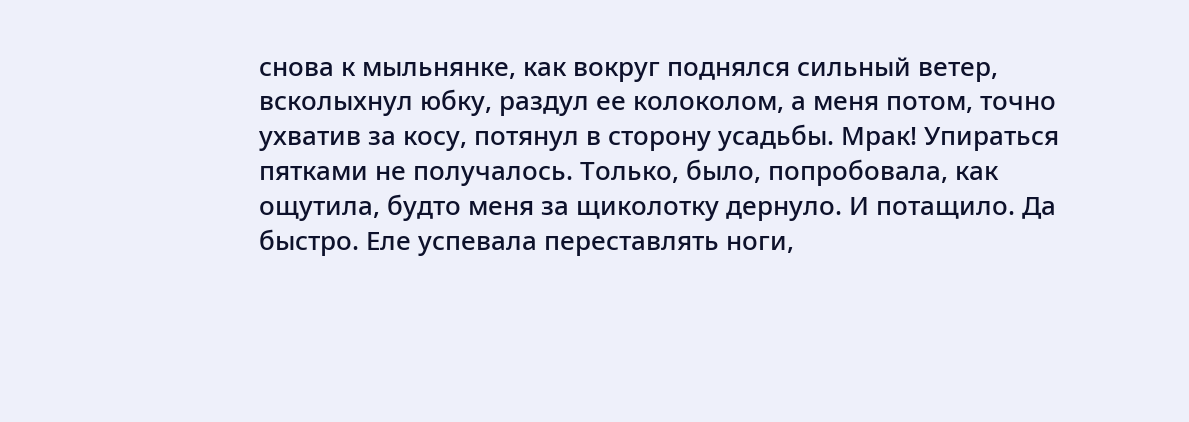снова к мыльнянке, как вокруг поднялся сильный ветер, всколыхнул юбку, раздул ее колоколом, а меня потом, точно ухватив за косу, потянул в сторону усадьбы. Мрак! Упираться пятками не получалось. Только, было, попробовала, как ощутила, будто меня за щиколотку дернуло. И потащило. Да быстро. Еле успевала переставлять ноги,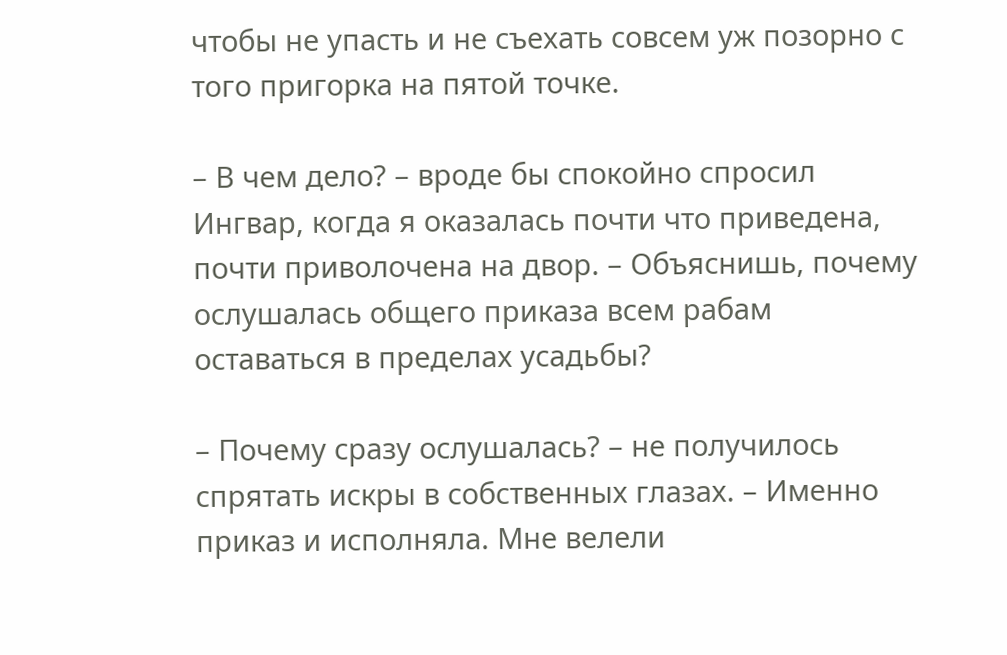чтобы не упасть и не съехать совсем уж позорно с того пригорка на пятой точке.

– В чем дело? – вроде бы спокойно спросил Ингвар, когда я оказалась почти что приведена, почти приволочена на двор. – Объяснишь, почему ослушалась общего приказа всем рабам оставаться в пределах усадьбы?

– Почему сразу ослушалась? – не получилось спрятать искры в собственных глазах. – Именно приказ и исполняла. Мне велели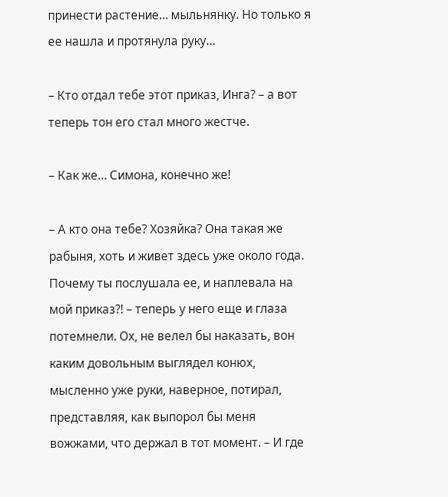принести растение… мыльнянку. Но только я ее нашла и протянула руку…

– Кто отдал тебе этот приказ, Инга? – а вот теперь тон его стал много жестче.

– Как же… Симона, конечно же!

– А кто она тебе? Хозяйка? Она такая же рабыня, хоть и живет здесь уже около года. Почему ты послушала ее, и наплевала на мой приказ?! – теперь у него еще и глаза потемнели. Ох, не велел бы наказать, вон каким довольным выглядел конюх, мысленно уже руки, наверное, потирал, представляя, как выпорол бы меня вожжами, что держал в тот момент. – И где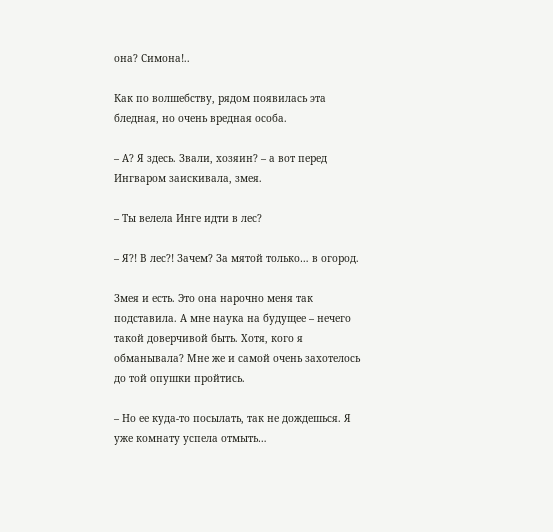она? Симона!..

Как по волшебству, рядом появилась эта бледная, но очень вредная особа.

– А? Я здесь. Звали, хозяин? – а вот перед Ингваром заискивала, змея.

– Ты велела Инге идти в лес?

– Я?! В лес?! Зачем? За мятой только… в огород.

Змея и есть. Это она нарочно меня так подставила. А мне наука на будущее – нечего такой доверчивой быть. Хотя, кого я обманывала? Мне же и самой очень захотелось до той опушки пройтись.

– Но ее куда-то посылать, так не дождешься. Я уже комнату успела отмыть…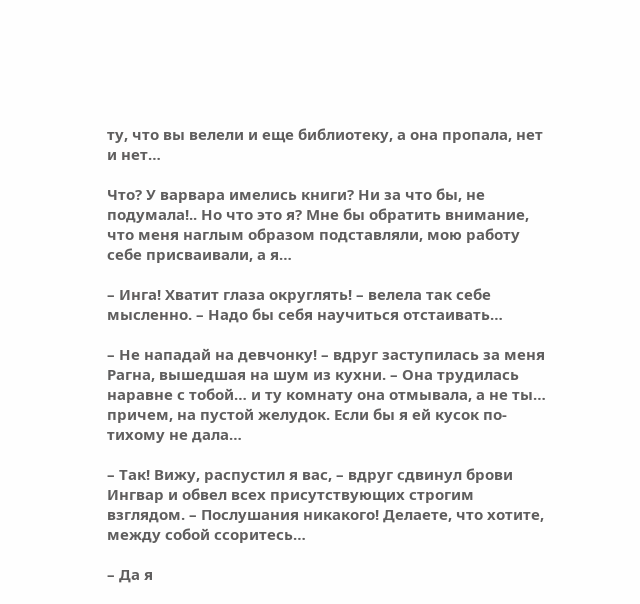ту, что вы велели и еще библиотеку, а она пропала, нет и нет…

Что? У варвара имелись книги? Ни за что бы, не подумала!.. Но что это я? Мне бы обратить внимание, что меня наглым образом подставляли, мою работу себе присваивали, а я…

– Инга! Хватит глаза округлять! – велела так себе мысленно. – Надо бы себя научиться отстаивать…

– Не нападай на девчонку! – вдруг заступилась за меня Рагна, вышедшая на шум из кухни. – Она трудилась наравне с тобой… и ту комнату она отмывала, а не ты… причем, на пустой желудок. Если бы я ей кусок по-тихому не дала…

– Так! Вижу, распустил я вас, – вдруг сдвинул брови Ингвар и обвел всех присутствующих строгим взглядом. – Послушания никакого! Делаете, что хотите, между собой ссоритесь…

– Да я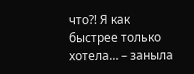что?! Я как быстрее только хотела… – заныла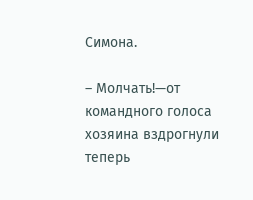Симона.

– Молчать!—от командного голоса хозяина вздрогнули теперь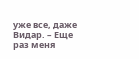уже все, даже Видар. – Еще раз меня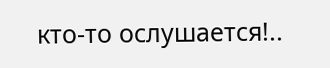кто-то ослушается!..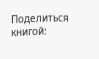Поделиться книгой: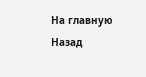На главную
Назад